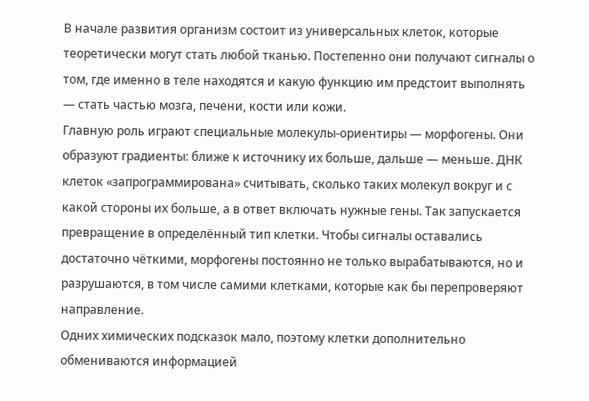В начале развития организм состоит из универсальных клеток, которые теоретически могут стать любой тканью. Постепенно они получают сигналы о том, где именно в теле находятся и какую функцию им предстоит выполнять — стать частью мозга, печени, кости или кожи.
Главную роль играют специальные молекулы-ориентиры — морфогены. Они образуют градиенты: ближе к источнику их больше, дальше — меньше. ДНК клеток «запрограммирована» считывать, сколько таких молекул вокруг и с какой стороны их больше, а в ответ включать нужные гены. Так запускается превращение в определённый тип клетки. Чтобы сигналы оставались достаточно чёткими, морфогены постоянно не только вырабатываются, но и разрушаются, в том числе самими клетками, которые как бы перепроверяют направление.
Одних химических подсказок мало, поэтому клетки дополнительно обмениваются информацией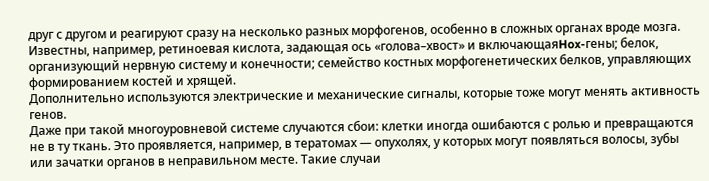друг с другом и реагируют сразу на несколько разных морфогенов, особенно в сложных органах вроде мозга. Известны, например, ретиноевая кислота, задающая ось «голова–хвост» и включающаяHox-гены; белок, организующий нервную систему и конечности; семейство костных морфогенетических белков, управляющих формированием костей и хрящей.
Дополнительно используются электрические и механические сигналы, которые тоже могут менять активность генов.
Даже при такой многоуровневой системе случаются сбои: клетки иногда ошибаются с ролью и превращаются не в ту ткань. Это проявляется, например, в тератомах — опухолях, у которых могут появляться волосы, зубы или зачатки органов в неправильном месте. Такие случаи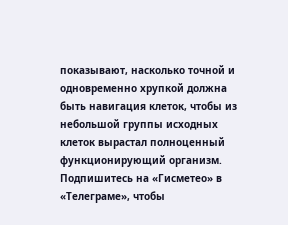показывают, насколько точной и одновременно хрупкой должна быть навигация клеток, чтобы из небольшой группы исходных клеток вырастал полноценный функционирующий организм.
Подпишитесь на «Гисметео» в «Телеграме», чтобы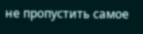не пропустить самое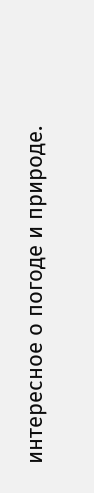интересное о погоде и природе.